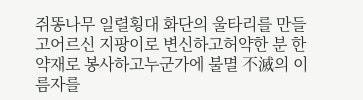쥐똥나무 일렬횡대 화단의 울타리를 만들고어르신 지팡이로 변신하고허약한 분 한약재로 봉사하고누군가에 불멸 不滅의 이름자를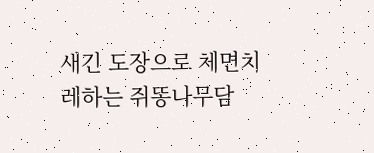새긴 도장으로 체면치레하는 쥐똥나무담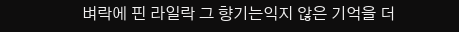벼락에 핀 라일락 그 향기는익지 않은 기억을 더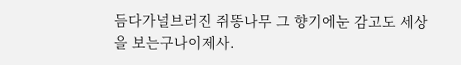듬다가널브러진 쥐똥나무 그 향기에눈 감고도 세상을 보는구나이제사.